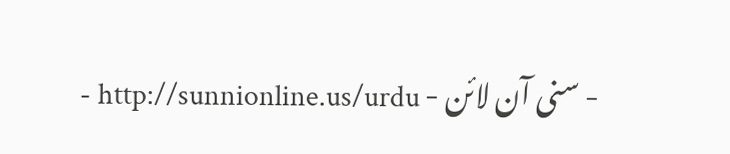- سنی آن لائن - http://sunnionline.us/urdu -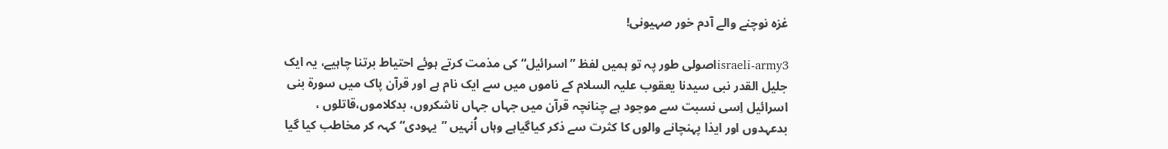غزہ نوچنے والے آدم خور صہیونی!

israeli-army3اصولی طور پہ تو ہمیں لفظ ”اسرائیل“ کی مذمت کرتے ہوئے احتیاط برتنا چاہیے، یہ ایک جلیل القدر نبی سیدنا یعقوب علیہ السلام کے ناموں میں سے ایک نام ہے اور قرآن پاک میں سورة بنی اسرائیل اِسی نسبت سے موجود ہے چنانچہ قرآن میں جہاں جہاں ناشکروں، بدکلاموں،قاتلوں ، بدعہدوں اور ایذا پہنچانے والوں کا کثرت سے ذکر کیاگیاہے وہاں اُنہیں ”یہودی“ کہہ کر مخاطب کیا گیا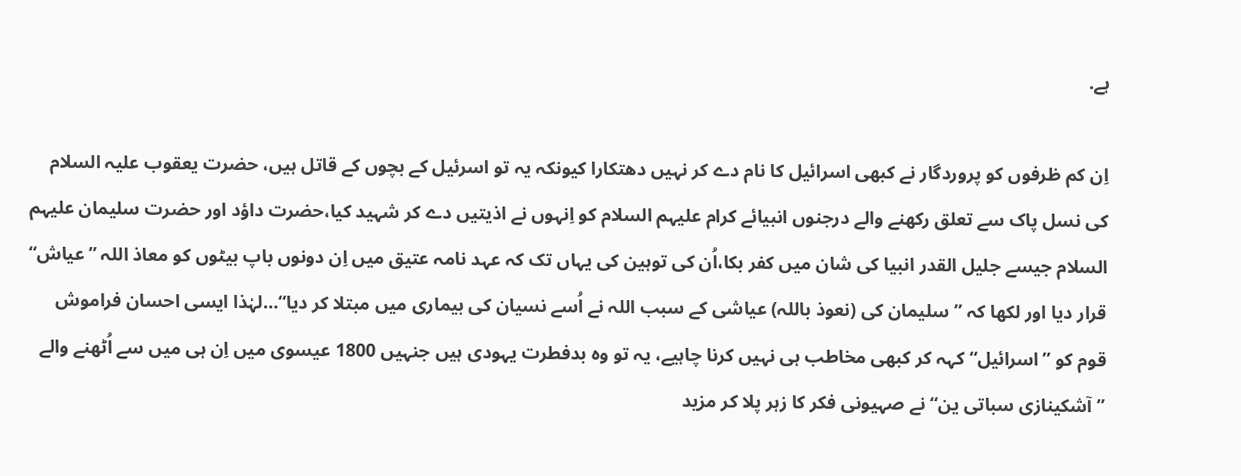ہے.

اِن کم ظرفوں کو پروردگار نے کبھی اسرائیل کا نام دے کر نہیں دھتکارا کیونکہ یہ تو اسرئیل کے بچوں کے قاتل ہیں، حضرت یعقوب علیہ السلام کی نسل پاک سے تعلق رکھنے والے درجنوں انبیائے کرام علیہم السلام کو اِنہوں نے اذیتیں دے کر شہید کیا،حضرت داؤد اور حضرت سلیمان علیہم السلام جیسے جلیل القدر انبیا کی شان میں کفر بکا،اُن کی توہین کی یہاں تک کہ عہد نامہ عتیق میں اِن دونوں باپ بیٹوں کو معاذ اللہ ”عیاش“ قرار دیا اور لکھا کہ ”سلیمان کی (نعوذ باللہ) عیاشی کے سبب اللہ نے اُسے نسیان کی بیماری میں مبتلا کر دیا“…لہٰذا ایسی احسان فراموش قوم کو ”اسرائیل“ کہہ کر کبھی مخاطب ہی نہیں کرنا چاہیے، یہ تو وہ بدفطرت یہودی ہیں جنہیں 1800 عیسوی میں اِن ہی میں سے اُٹھنے والے ”آشکینازی سباتی ین“ نے صہیونی فکر کا زہر پلا کر مزید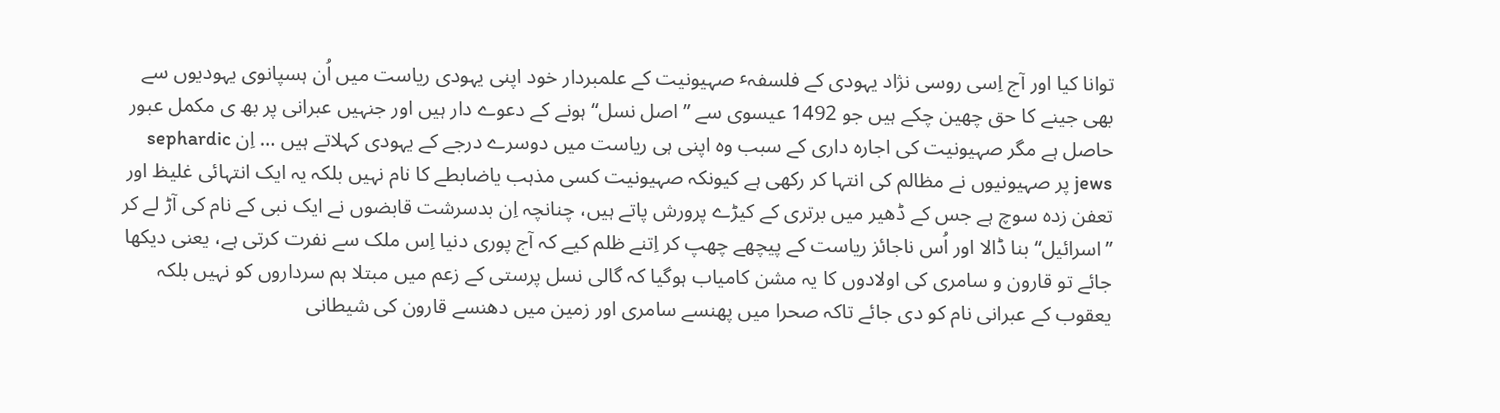توانا کیا اور آج اِسی روسی نژاد یہودی کے فلسفہٴ صہیونیت کے علمبردار خود اپنی یہودی ریاست میں اُن ہسپانوی یہودیوں سے بھی جینے کا حق چھین چکے ہیں جو 1492 عیسوی سے ”اصل نسل“ ہونے کے دعوے دار ہیں اور جنہیں عبرانی پر بھ ی مکمل عبور حاصل ہے مگر صہیونیت کی اجارہ داری کے سبب وہ اپنی ہی ریاست میں دوسرے درجے کے یہودی کہلاتے ہیں … اِن sephardic jews پر صہیونیوں نے مظالم کی انتہا کر رکھی ہے کیونکہ صہیونیت کسی مذہب یاضابطے کا نام نہیں بلکہ یہ ایک انتہائی غلیظ اور تعفن زدہ سوچ ہے جس کے ڈھیر میں برتری کے کیڑے پرورش پاتے ہیں، چنانچہ اِن بدسرشت قابضوں نے ایک نبی کے نام کی آڑ لے کر ”اسرائیل“ بنا ڈالا اور اُس ناجائز ریاست کے پیچھے چھپ کر اِتنے ظلم کیے کہ آج پوری دنیا اِس ملک سے نفرت کرتی ہے، یعنی دیکھا جائے تو قارون و سامری کی اولادوں کا یہ مشن کامیاب ہوگیا کہ گالی نسل پرستی کے زعم میں مبتلا ہم سرداروں کو نہیں بلکہ یعقوب کے عبرانی نام کو دی جائے تاکہ صحرا میں پھنسے سامری اور زمین میں دھنسے قارون کی شیطانی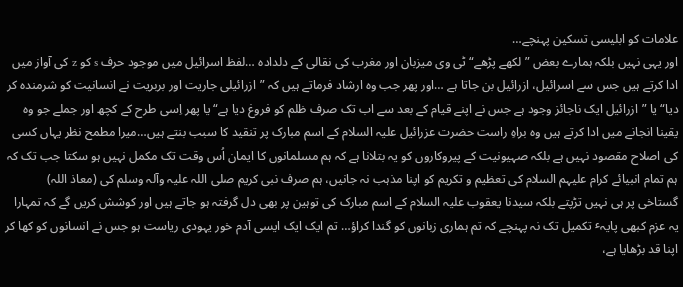علامات کو ابلیسی تسکین پہنچے…
اور یہی نہیں بلکہ ہمارے بعض ”لکھے پڑھے“ ٹی وی میزبان اور مغرب کی نقالی کے دلدادہ …لفظ اسرائیل میں موجود حرف s کو z کی آواز میں ادا کرتے ہیں جس سے اسرائیل، ازرائیل بن جاتا ہے …اور پھر جب وہ ارشاد فرماتے ہیں کہ ”ازرائیلی جاریت اور بربریت نے انسانیت کو شرمندہ کر دیا“ یا ”ازرائیل ایک ناجائز وجود ہے جس نے اپنے قیام کے بعد سے اب تک صرف ظلم کو فروغ دیا ہے“ یا پھر اِسی طرح کے کچھ اور جملے جو وہ یقینا انجانے میں ادا کرتے ہیں وہ براہِ راست حضرت عزرائیل علیہ السلام کے اسم مبارک پر تنقید کا سبب بنتے ہیں…میرا مطمح نظر یہاں کسی کی اصلاح مقصود نہیں ہے بلکہ صہیونیت کے پیروکاروں کو یہ بتلانا ہے کہ ہم مسلمانوں کا ایمان اُس وقت تک مکمل نہیں ہو سکتا جب تک کہ ہم تمام انبیائے کرام علیہم السلام کی تعظیم و تکریم کو اپنا مذہب نہ جانیں، ہم صرف نبی کریم صلی اللہ علیہ وآلہ وسلم کی (معاذ اللہ) گستاخی پر ہی نہیں تڑپتے بلکہ سیدنا یعقوب علیہ السلام کے اسم مبارک کی توہین پر بھی دل گرفتہ ہو جاتے ہیں اور کوشش کریں گے کہ تمہارا یہ عزم کبھی پایہٴ تکمیل تک نہ پہنچے کہ تم ہماری زبانوں کو گندا کراؤ… تم ایک ایک ایسی آدم خور یہودی ریاست ہو جس نے انسانوں کو کھا کر اپنا قد بڑھایا ہے،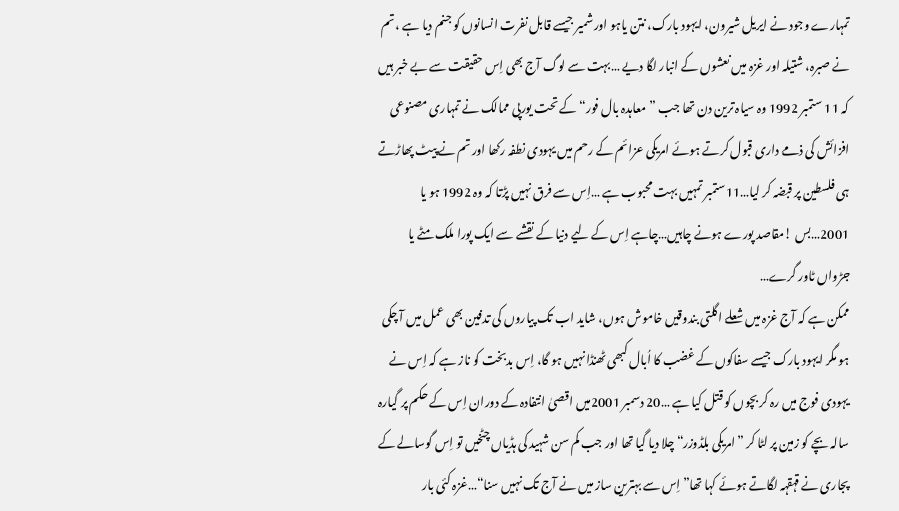تمہارے وجود نے ایریل شیرون، ایہود بارک، نتن یاہو اور شمیر جیسے قابل نفرت انسانوں کو جنم دیا ہے ، تم نے صبرہ، شتیلہ اور غزہ میں نعشوں کے انبار لگا دیے …بہت سے لوگ آج بھی اِس حقیقت سے بے خبر ہیں کہ 11 ستمبر 1992 وہ سیاہ ترین دن تھا جب ”معاہدہ بال فور“ کے تحت یورپی ممالک نے تمہاری مصنوعی افزائش کی ذمے داری قبول کرتے ہوئے امریکی عزائم کے رحم میں یہودی نطفہ رکھا اور تم نے پیٹ پھاڑتے ہی فلسطین پر قبضہ کر لیا…11ستمبر تمہیں بہت محبوب ہے …اِس سے فرق نہیں پڑتا کہ وہ 1992 ہو یا 2001…بس !مقاصد پورے ہونے چاہیں…چاہے اِس کے لیے دنیا کے نقشے سے ایک پورا ملک مٹے یا جڑواں ٹاور گرے…
ممکن ہے کہ آج غزہ میں شعلے اگلتی بندوقیں خاموش ہوں، شاید اب تک پیاروں کی تدفین بھی عمل میں آ چکی ہو مگر ایہود بارک جیسے سفاکوں کے غضب کا اُبال کبھی ٹھنڈا نہیں ہو گا، اِس بدبخت کو ناز ہے کہ اِس نے یہودی فوج میں رہ کر بچوں کو قتل کیا ہے …20 دسمبر 2001میں اقصیٰ انتفادہ کے دوران اِس کے حکم پر گیارہ سالہ بچے کو زمین پر لٹا کر ”امریکی بلڈوزر“ چلا دیا گیا تھا اور جب کم سن شہید کی ہڈیاں چٹخیں تو اِس گوسالے کے پجاری نے قہقہہ لگاتے ہوئے کہا تھا”اِس سے بہترین ساز میں نے آج تک نہیں سنا“…غزہ کئی بار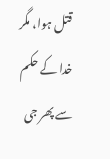قتل ہوا، مگر خدا کے حکم سے پھر جی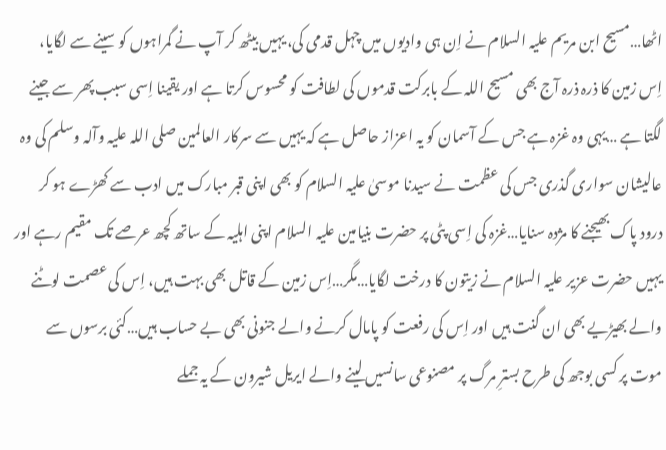اٹھا…مسیح ابن مریم علیہ السلام نے اِن ہی وادیوں میں چہل قدمی کی، یہیں بیٹھ کر آپ نے گمراہوں کو سینے سے لگایا، اِس زمین کا ذرہ ذرہ آج بھی مسیح اللہ کے بابرکت قدموں کی لطافت کو محسوس کرتا ہے اور یقینا اِسی سبب پھر سے جینے لگتا ہے …یہی وہ غزہ ہے جس کے آسمان کو یہ اعزاز حاصل ہے کہ یہیں سے سرکار العالمین صلی اللہ علیہ وآلہ وسلم کی وہ عالیشان سواری گذری جس کی عظمت نے سیدنا موسیٰ علیہ السلام کو بھی اپنی قبر مبارک میں ادب سے کھڑے ہو کر درود پاک بھیجنے کا مژدہ سنایا…غزہ کی اِسی پٹی پر حضرت بنیامین علیہ السلام اپنی اہلیہ کے ساتھ کچھ عرصے تک مقیم رہے اور یہیں حضرت عزیر علیہ السلام نے زیتون کا درخت لگایا…مگر…اِس زمین کے قاتل بھی بہت ہیں، اِس کی عصمت لوٹنے والے بھیڑیے بھی ان گنت ہیں اور اِس کی رفعت کو پامال کرنے والے جنونی بھی بے حساب ہیں…کئی برسوں سے موت پر کسی بوجھ کی طرح بسترِ مرگ پر مصنوعی سانسیں لینے والے ایریل شیرون کے یہ جملے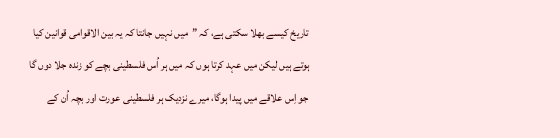تاریخ کیسے بھلا سکتی ہے، کہ ”میں نہیں جانتا کہ یہ بین الاقوامی قوانین کیا ہوتے ہیں لیکن میں عہد کرتا ہوں کہ میں ہر اُس فلسطینی بچے کو زندہ جلا دوں گا جو اِس علاقے میں پیدا ہوگا، میرے نزدیک ہر فلسطینی عورت اور بچہ اُن کے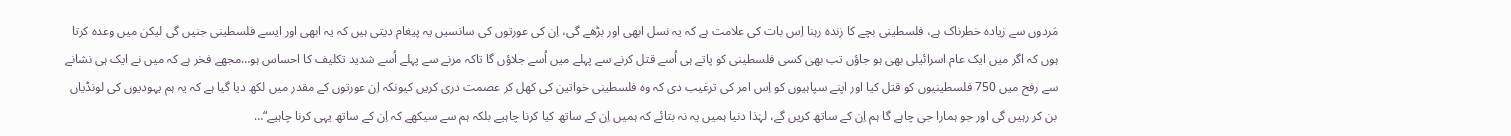مَردوں سے زیادہ خطرناک ہے، فلسطینی بچے کا زندہ رہنا اِس بات کی علامت ہے کہ یہ نسل ابھی اور بڑھے گی، اِن کی عورتوں کی سانسیں یہ پیغام دیتی ہیں کہ یہ ابھی اور ایسے فلسطینی جنیں گی لیکن میں وعدہ کرتا ہوں کہ اگر میں ایک عام اسرائیلی بھی ہو جاؤں تب بھی کسی فلسطینی کو پاتے ہی اُسے قتل کرنے سے پہلے میں اُسے جلاؤں گا تاکہ مرنے سے پہلے اُسے شدید تکلیف کا احساس ہو…مجھے فخر ہے کہ میں نے ایک ہی نشانے سے رفح میں 750 فلسطینیوں کو قتل کیا اور اپنے سپاہیوں کو اِس امر کی ترغیب دی کہ وہ فلسطینی خواتین کی کھل کر عصمت دری کریں کیونکہ اِن عورتوں کے مقدر میں لکھ دیا گیا ہے کہ یہ ہم یہودیوں کی لونڈیاں بن کر رہیں گی اور جو ہمارا جی چاہے گا ہم اِن کے ساتھ کریں گے، لہٰذا دنیا ہمیں یہ نہ بتائے کہ ہمیں اِن کے ساتھ کیا کرنا چاہیے بلکہ ہم سے سیکھے کہ اِن کے ساتھ یہی کرنا چاہیے“…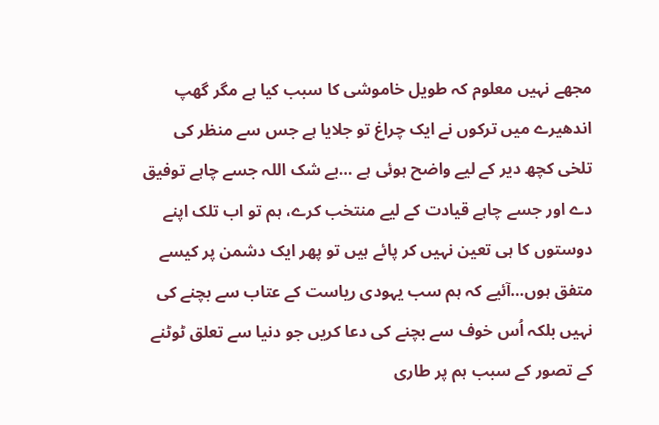مجھے نہیں معلوم کہ طویل خاموشی کا سبب کیا ہے مگر گھپ اندھیرے میں ترکوں نے ایک چراغ تو جلایا ہے جس سے منظر کی تلخی کچھ دیر کے لیے واضح ہوئی ہے …بے شک اللہ جسے چاہے توفیق دے اور جسے چاہے قیادت کے لیے منتخب کرے، ہم تو اب تلک اپنے دوستوں کا ہی تعین نہیں کر پائے ہیں تو پھر ایک دشمن پر کیسے متفق ہوں…آئیے کہ ہم سب یہودی ریاست کے عتاب سے بچنے کی نہیں بلکہ اُس خوف سے بچنے کی دعا کریں جو دنیا سے تعلق ٹوٹنے کے تصور کے سبب ہم پر طاری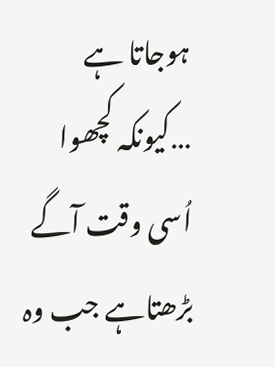ہوجاتا ہے …کیونکہ کچھوا اُسی وقت آگے بڑھتاہے جب وہ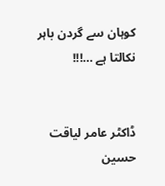کوہان سے گردن باہر نکالتا ہے …!!!


ڈاکٹر عامر لیاقت حسین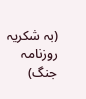(بہ شکریہ روزنامہ جنگ)